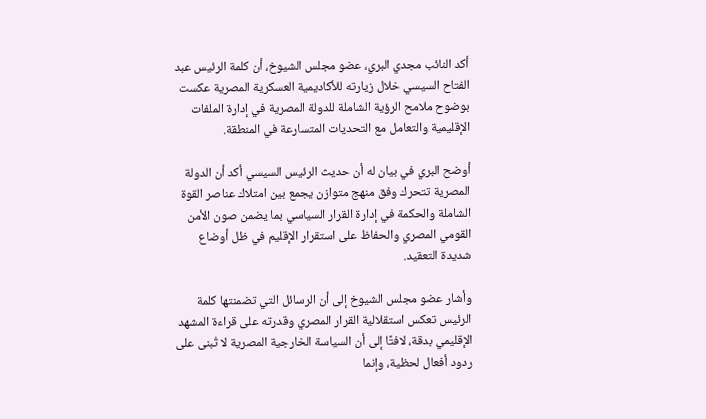أكد النائب مجدي البري، عضو مجلس الشيوخ، أن كلمة الرئيس عبد الفتاح السيسي خلال زيارته للأكاديمية العسكرية المصرية عكست بوضوح ملامح الرؤية الشاملة للدولة المصرية في إدارة الملفات الإقليمية والتعامل مع التحديات المتسارعة في المنطقة.

أوضح البري في بيان له أن حديث الرئيس السيسي أكد أن الدولة المصرية تتحرك وفق منهج متوازن يجمع بين امتلاك عناصر القوة الشاملة والحكمة في إدارة القرار السياسي بما يضمن صون الأمن القومي المصري والحفاظ على استقرار الإقليم في ظل أوضاع شديدة التعقيد.

وأشار عضو مجلس الشيوخ إلى أن الرسائل التي تضمنتها كلمة الرئيس تعكس استقلالية القرار المصري وقدرته على قراءة المشهد الإقليمي بدقة، لافتًا إلى أن السياسة الخارجية المصرية لا تُبنى على ردود أفعال لحظية، وإنما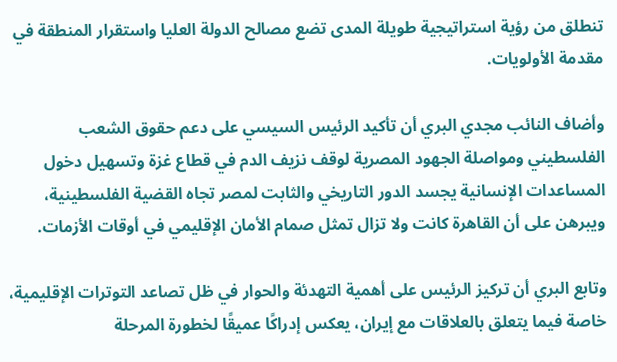تنطلق من رؤية استراتيجية طويلة المدى تضع مصالح الدولة العليا واستقرار المنطقة في مقدمة الأولويات.

وأضاف النائب مجدي البري أن تأكيد الرئيس السيسي على دعم حقوق الشعب الفلسطيني ومواصلة الجهود المصرية لوقف نزيف الدم في قطاع غزة وتسهيل دخول المساعدات الإنسانية يجسد الدور التاريخي والثابت لمصر تجاه القضية الفلسطينية، ويبرهن على أن القاهرة كانت ولا تزال تمثل صمام الأمان الإقليمي في أوقات الأزمات.

وتابع البري أن تركيز الرئيس على أهمية التهدئة والحوار في ظل تصاعد التوترات الإقليمية، خاصة فيما يتعلق بالعلاقات مع إيران، يعكس إدراكًا عميقًا لخطورة المرحلة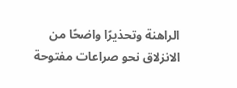الراهنة وتحذيرًا واضحًا من الانزلاق نحو صراعات مفتوحة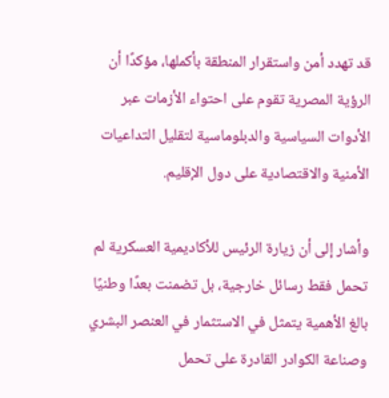قد تهدد أمن واستقرار المنطقة بأكملها، مؤكدًا أن الرؤية المصرية تقوم على احتواء الأزمات عبر الأدوات السياسية والدبلوماسية لتقليل التداعيات الأمنية والاقتصادية على دول الإقليم.

وأشار إلى أن زيارة الرئيس للأكاديمية العسكرية لم تحمل فقط رسائل خارجية، بل تضمنت بعدًا وطنيًا بالغ الأهمية يتمثل في الاستثمار في العنصر البشري وصناعة الكوادر القادرة على تحمل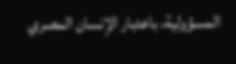المسؤولية، باعتبار الإنسان المصري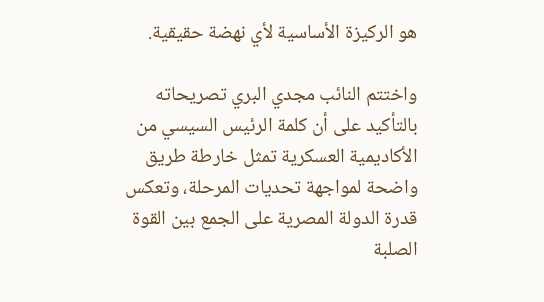هو الركيزة الأساسية لأي نهضة حقيقية.

واختتم النائب مجدي البري تصريحاته بالتأكيد على أن كلمة الرئيس السيسي من الأكاديمية العسكرية تمثل خارطة طريق واضحة لمواجهة تحديات المرحلة، وتعكس قدرة الدولة المصرية على الجمع بين القوة الصلبة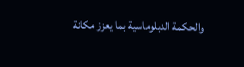والحكمة الدبلوماسية بما يعزز مكانة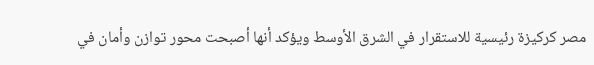مصر كركيزة رئيسية للاستقرار في الشرق الأوسط ويؤكد أنها أصبحت محور توازن وأمان في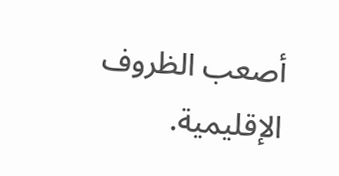أصعب الظروف الإقليمية.